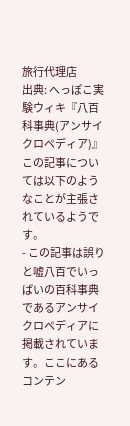旅行代理店
出典: へっぽこ実験ウィキ『八百科事典(アンサイクロペディア)』
この記事については以下のようなことが主張されているようです。
- この記事は誤りと嘘八百でいっぱいの百科事典であるアンサイクロペディアに掲載されています。ここにあるコンテン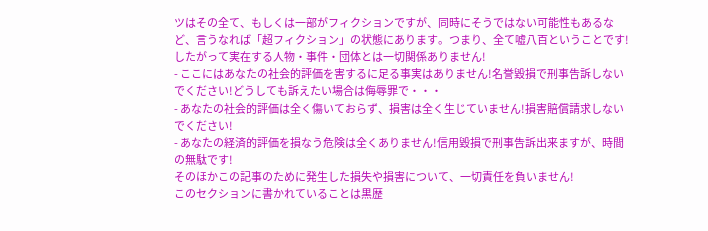ツはその全て、もしくは一部がフィクションですが、同時にそうではない可能性もあるなど、言うなれば「超フィクション」の状態にあります。つまり、全て嘘八百ということです!したがって実在する人物・事件・団体とは一切関係ありません!
- ここにはあなたの社会的評価を害するに足る事実はありません!名誉毀損で刑事告訴しないでください!どうしても訴えたい場合は侮辱罪で・・・
- あなたの社会的評価は全く傷いておらず、損害は全く生じていません!損害賠償請求しないでください!
- あなたの経済的評価を損なう危険は全くありません!信用毀損で刑事告訴出来ますが、時間の無駄です!
そのほかこの記事のために発生した損失や損害について、一切責任を負いません!
このセクションに書かれていることは黒歴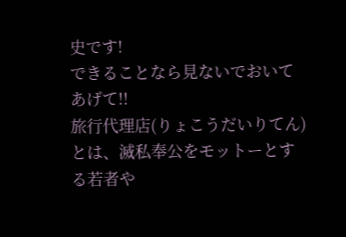史です!
できることなら見ないでおいてあげて!!
旅行代理店(りょこうだいりてん)とは、滅私奉公をモットーとする若者や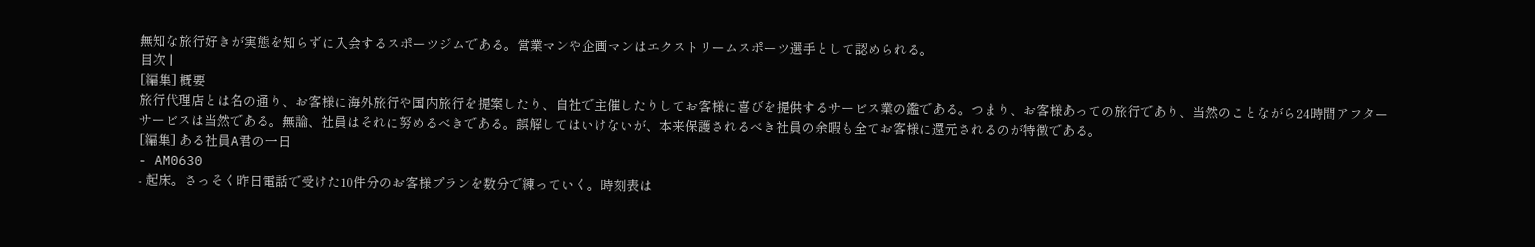無知な旅行好きが実態を知らずに入会するスポーツジムである。営業マンや企画マンはエクストリームスポーツ選手として認められる。
目次 |
[編集] 概要
旅行代理店とは名の通り、お客様に海外旅行や国内旅行を提案したり、自社で主催したりしてお客様に喜びを提供するサービス業の鑑である。つまり、お客様あっての旅行であり、当然のことながら24時間アフターサービスは当然である。無論、社員はそれに努めるべきである。誤解してはいけないが、本来保護されるべき社員の余暇も全てお客様に還元されるのが特徴である。
[編集] ある社員A君の一日
- AM0630
- 起床。さっそく昨日電話で受けた10件分のお客様プランを数分で練っていく。時刻表は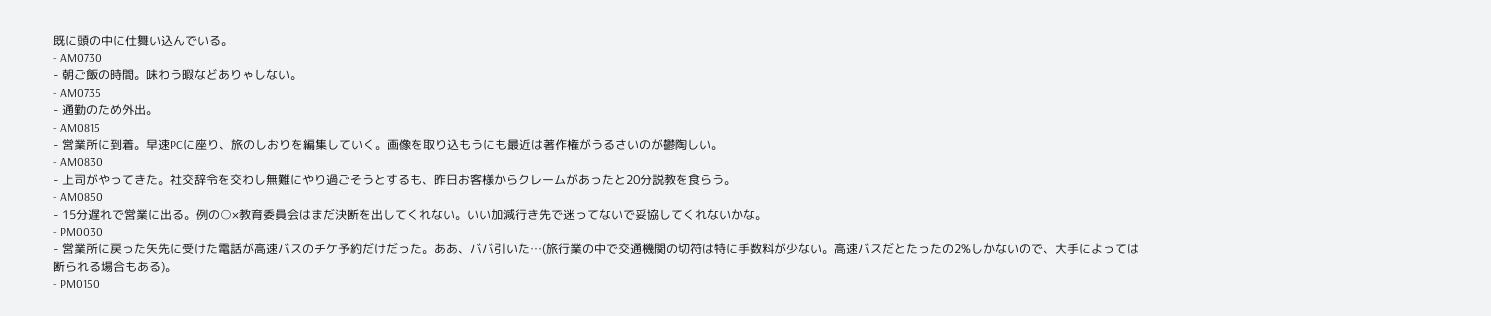既に頭の中に仕舞い込んでいる。
- AM0730
- 朝ご飯の時間。味わう暇などありゃしない。
- AM0735
- 通勤のため外出。
- AM0815
- 営業所に到着。早速PCに座り、旅のしおりを編集していく。画像を取り込もうにも最近は著作権がうるさいのが鬱陶しい。
- AM0830
- 上司がやってきた。社交辞令を交わし無難にやり過ごそうとするも、昨日お客様からクレームがあったと20分説教を食らう。
- AM0850
- 15分遅れで営業に出る。例の○×教育委員会はまだ決断を出してくれない。いい加減行き先で迷ってないで妥協してくれないかな。
- PM0030
- 営業所に戻った矢先に受けた電話が高速バスのチケ予約だけだった。ああ、ババ引いた…(旅行業の中で交通機関の切符は特に手数料が少ない。高速バスだとたったの2%しかないので、大手によっては断られる場合もある)。
- PM0150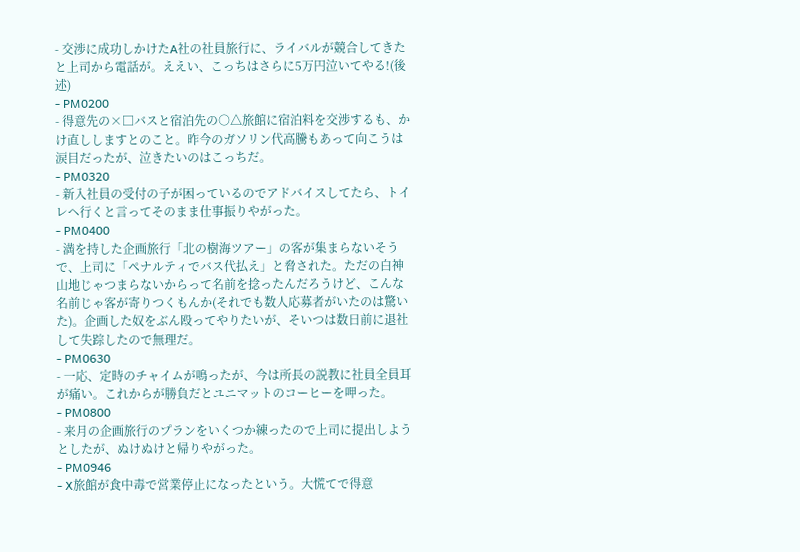- 交渉に成功しかけたA社の社員旅行に、ライバルが競合してきたと上司から電話が。ええい、こっちはさらに5万円泣いてやる!(後述)
- PM0200
- 得意先の×□バスと宿泊先の○△旅館に宿泊料を交渉するも、かけ直ししますとのこと。昨今のガソリン代高騰もあって向こうは涙目だったが、泣きたいのはこっちだ。
- PM0320
- 新入社員の受付の子が困っているのでアドバイスしてたら、トイレヘ行くと言ってそのまま仕事振りやがった。
- PM0400
- 満を持した企画旅行「北の樹海ツアー」の客が集まらないそうで、上司に「ペナルティでバス代払え」と脅された。ただの白神山地じゃつまらないからって名前を捻ったんだろうけど、こんな名前じゃ客が寄りつくもんか(それでも数人応募者がいたのは驚いた)。企画した奴をぶん殴ってやりたいが、そいつは数日前に退社して失踪したので無理だ。
- PM0630
- 一応、定時のチャイムが鳴ったが、今は所長の説教に社員全員耳が痛い。これからが勝負だとユニマットのコーヒーを呷った。
- PM0800
- 来月の企画旅行のプランをいくつか練ったので上司に提出しようとしたが、ぬけぬけと帰りやがった。
- PM0946
- X旅館が食中毒で営業停止になったという。大慌てで得意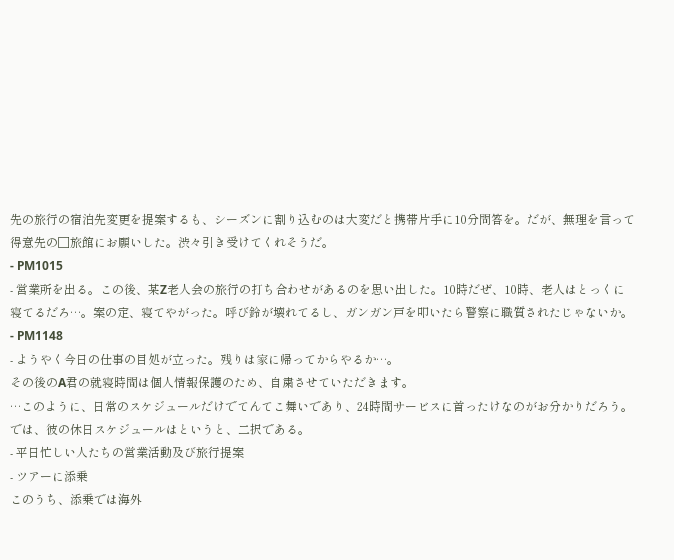先の旅行の宿泊先変更を提案するも、シーズンに割り込むのは大変だと携帯片手に10分問答を。だが、無理を言って得意先の□旅館にお願いした。渋々引き受けてくれそうだ。
- PM1015
- 営業所を出る。この後、某Z老人会の旅行の打ち合わせがあるのを思い出した。10時だぜ、10時、老人はとっくに寝てるだろ…。案の定、寝てやがった。呼び鈴が壊れてるし、ガンガン戸を叩いたら警察に職質されたじゃないか。
- PM1148
- ようやく今日の仕事の目処が立った。残りは家に帰ってからやるか…。
その後のA君の就寝時間は個人情報保護のため、自粛させていただきます。
…このように、日常のスケジュールだけでてんてこ舞いであり、24時間サービスに首ったけなのがお分かりだろう。では、彼の休日スケジュールはというと、二択である。
- 平日忙しい人たちの営業活動及び旅行提案
- ツアーに添乗
このうち、添乗では海外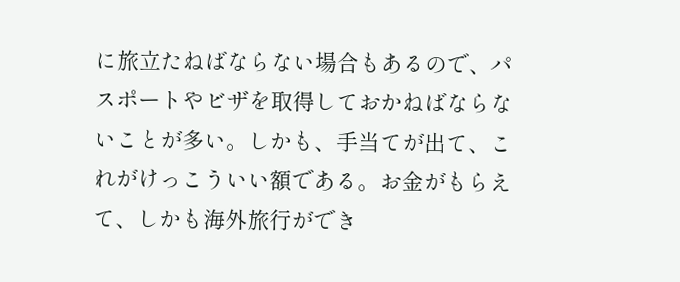に旅立たねばならない場合もあるので、パスポートやビザを取得しておかねばならないことが多い。しかも、手当てが出て、これがけっこういい額である。お金がもらえて、しかも海外旅行ができ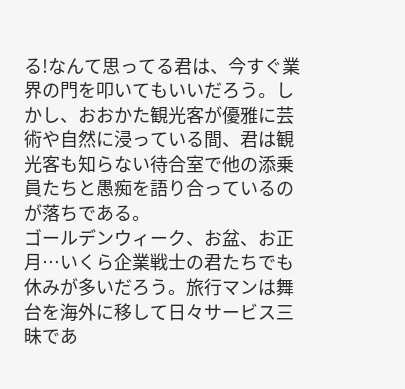る!なんて思ってる君は、今すぐ業界の門を叩いてもいいだろう。しかし、おおかた観光客が優雅に芸術や自然に浸っている間、君は観光客も知らない待合室で他の添乗員たちと愚痴を語り合っているのが落ちである。
ゴールデンウィーク、お盆、お正月…いくら企業戦士の君たちでも休みが多いだろう。旅行マンは舞台を海外に移して日々サービス三昧であ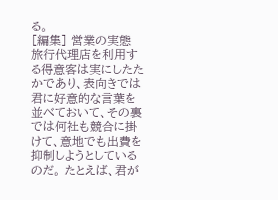る。
[編集] 営業の実態
旅行代理店を利用する得意客は実にしたたかであり、表向きでは君に好意的な言葉を並べておいて、その裏では何社も競合に掛けて、意地でも出費を抑制しようとしているのだ。 たとえば、君が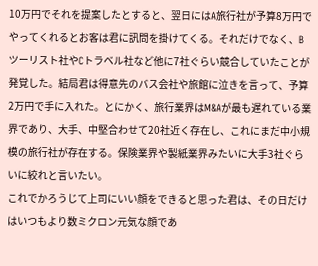10万円でそれを提案したとすると、翌日にはA旅行社が予算8万円でやってくれるとお客は君に訊問を掛けてくる。それだけでなく、Bツーリスト社やCトラベル社など他に7社ぐらい競合していたことが発覚した。結局君は得意先のバス会社や旅館に泣きを言って、予算2万円で手に入れた。とにかく、旅行業界はM&Aが最も遅れている業界であり、大手、中堅合わせて20社近く存在し、これにまだ中小規模の旅行社が存在する。保険業界や製紙業界みたいに大手3社ぐらいに絞れと言いたい。
これでかろうじて上司にいい顔をできると思った君は、その日だけはいつもより数ミクロン元気な顔であ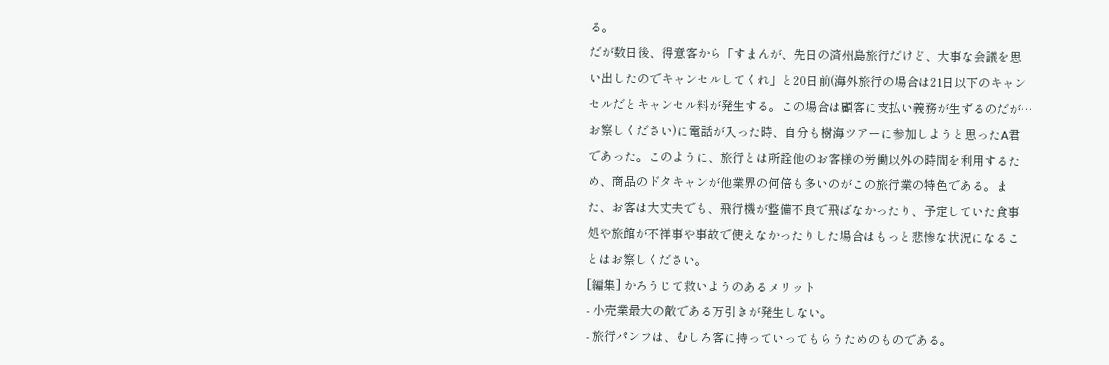る。
だが数日後、得意客から「すまんが、先日の済州島旅行だけど、大事な会議を思い出したのでキャンセルしてくれ」と20日前(海外旅行の場合は21日以下のキャンセルだとキャンセル料が発生する。この場合は顧客に支払い義務が生ずるのだが…お察しください)に電話が入った時、自分も樹海ツアーに参加しようと思ったA君であった。このように、旅行とは所詮他のお客様の労働以外の時間を利用するため、商品のドタキャンが他業界の何倍も多いのがこの旅行業の特色である。また、お客は大丈夫でも、飛行機が整備不良で飛ばなかったり、予定していた食事処や旅館が不祥事や事故で使えなかったりした場合はもっと悲惨な状況になることはお察しください。
[編集] かろうじて救いようのあるメリット
- 小売業最大の敵である万引きが発生しない。
- 旅行パンフは、むしろ客に持っていってもらうためのものである。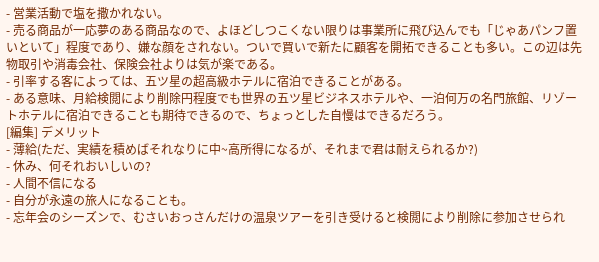- 営業活動で塩を撒かれない。
- 売る商品が一応夢のある商品なので、よほどしつこくない限りは事業所に飛び込んでも「じゃあパンフ置いといて」程度であり、嫌な顔をされない。ついで買いで新たに顧客を開拓できることも多い。この辺は先物取引や消毒会社、保険会社よりは気が楽である。
- 引率する客によっては、五ツ星の超高級ホテルに宿泊できることがある。
- ある意味、月給検閲により削除円程度でも世界の五ツ星ビジネスホテルや、一泊何万の名門旅館、リゾートホテルに宿泊できることも期待できるので、ちょっとした自慢はできるだろう。
[編集] デメリット
- 薄給(ただ、実績を積めばそれなりに中~高所得になるが、それまで君は耐えられるか?)
- 休み、何それおいしいの?
- 人間不信になる
- 自分が永遠の旅人になることも。
- 忘年会のシーズンで、むさいおっさんだけの温泉ツアーを引き受けると検閲により削除に参加させられ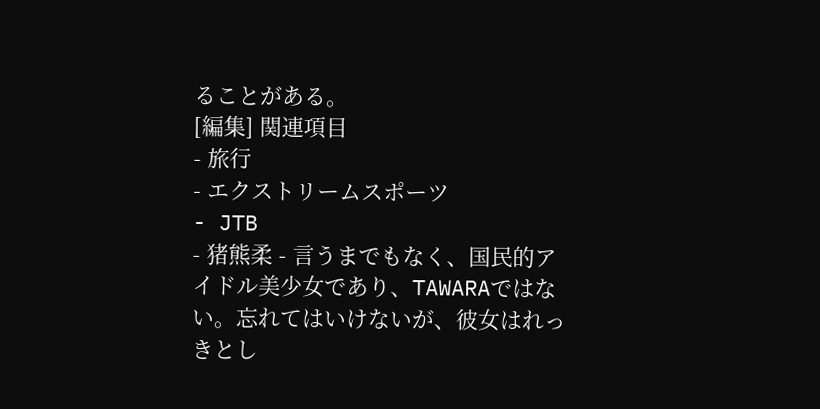ることがある。
[編集] 関連項目
- 旅行
- エクストリームスポーツ
- JTB
- 猪熊柔 - 言うまでもなく、国民的アイドル美少女であり、TAWARAではない。忘れてはいけないが、彼女はれっきとし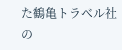た鶴亀トラベル社の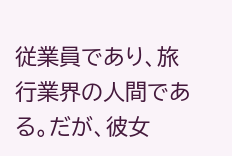従業員であり、旅行業界の人間である。だが、彼女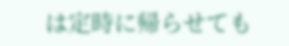は定時に帰らせても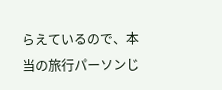らえているので、本当の旅行パーソンじ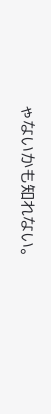ゃないかも知れない。